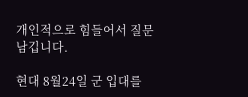개인적으로 힘들어서 질문 남깁니다.

현대 8월24일 군 입대를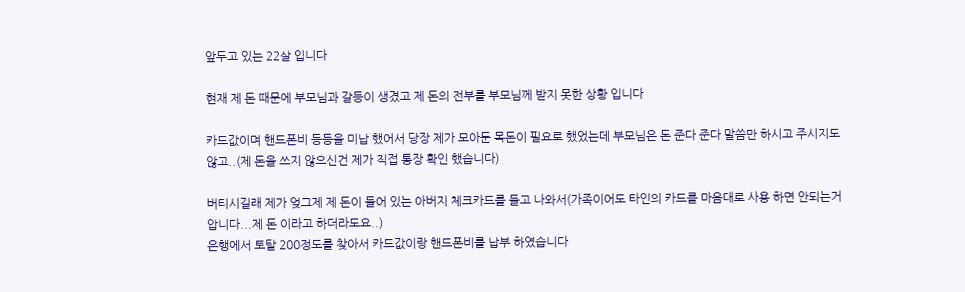앞두고 있는 22살 입니다

현재 제 돈 때문에 부모님과 갈등이 생겼고 제 돈의 전부를 부모님께 받지 못한 상황 입니다

카드값이며 핸드폰비 등등을 미납 했어서 당장 제가 모아둔 목돈이 필요로 했었는데 부모님은 돈 준다 준다 말씀만 하시고 주시지도 않고..(제 돈을 쓰지 않으신건 제가 직접 통장 확인 했습니다)

버티시길래 제가 엊그제 제 돈이 들어 있는 아버지 체크카드를 들고 나와서(가족이어도 타인의 카드를 마음대로 사용 하면 안되는거 압니다...제 돈 이라고 하더라도요..)
은행에서 토탈 200정도를 찾아서 카드값이랑 핸드폰비를 납부 하였습니다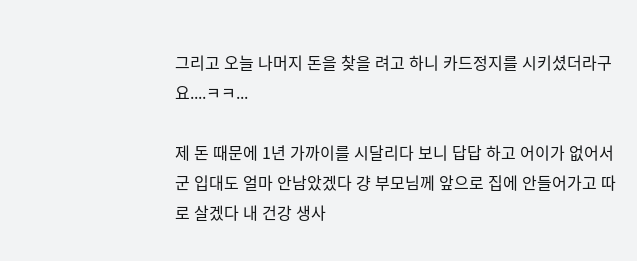그리고 오늘 나머지 돈을 찾을 려고 하니 카드정지를 시키셨더라구요....ㅋㅋ...

제 돈 때문에 1년 가까이를 시달리다 보니 답답 하고 어이가 없어서 군 입대도 얼마 안남았겠다 걍 부모님께 앞으로 집에 안들어가고 따로 살겠다 내 건강 생사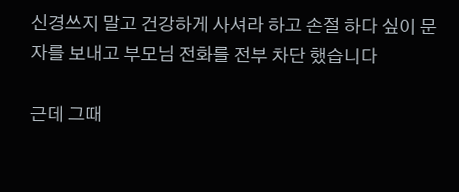신경쓰지 말고 건강하게 사셔라 하고 손절 하다 싶이 문자를 보내고 부모님 전화를 전부 차단 했습니다

근데 그때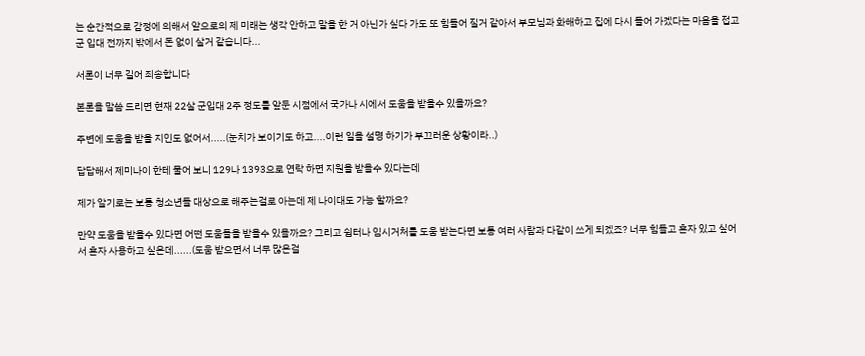는 순간적으로 감정에 의해서 앞으로의 제 미래는 생각 안하고 말을 한 거 아닌가 싶다 가도 또 힘들어 질거 같아서 부모님과 화해하고 집에 다시 들어 가겠다는 마음을 접고 군 입대 전까지 밖에서 돈 없이 살거 같습니다...

서론이 너무 길어 죄송합니다

본론을 말씀 드리면 현재 22살 군입대 2주 정도를 앞둔 시점에서 국가나 시에서 도움을 받을수 있을까요?

주변에 도움을 받을 지인도 없어서.....(눈치가 보이기도 하고....이런 일을 설명 하기가 부끄러운 상황이라..)

답답해서 제미나이 한테 물어 보니 129나 1393으로 연락 하면 지원을 받을수 있다는데

제가 알기로는 보통 청소년들 대상으로 해주는걸로 아는데 제 나이대도 가능 할까요?

만약 도움을 받을수 있다면 어떤 도움들을 받을수 있을까요? 그리고 쉼터나 임시거처를 도움 받는다면 보통 여러 사람과 다같이 쓰게 되겠죠? 너무 힘들고 혼자 있고 싶어서 혼자 사용하고 싶은데......(도움 받으면서 너무 많은걸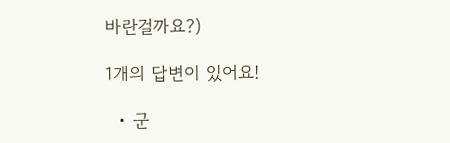바란걸까요?)

1개의 답변이 있어요!

  • 군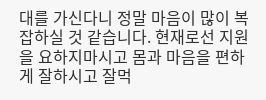대를 가신다니 정말 마음이 많이 복잡하실 것 같습니다. 현재로선 지원을 요하지마시고 몸과 마음을 편하게 잘하시고 잘먹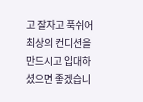고 잘자고 푹쉬어 최상의 컨디션을 만드시고 입대하셨으면 좋겠습니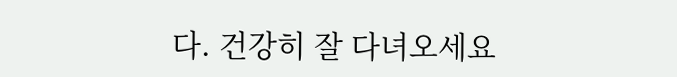다. 건강히 잘 다녀오세요